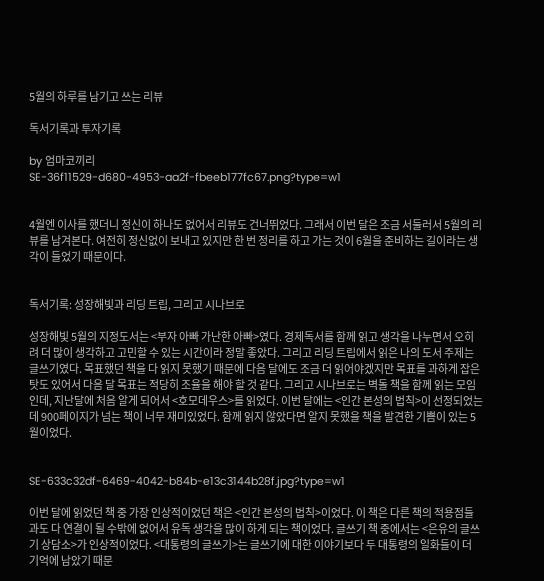5월의 하루를 남기고 쓰는 리뷰

독서기록과 투자기록

by 엄마코끼리
SE-36f11529-d680-4953-aa2f-fbeeb177fc67.png?type=w1


4월엔 이사를 했더니 정신이 하나도 없어서 리뷰도 건너뛰었다. 그래서 이번 달은 조금 서둘러서 5월의 리뷰를 남겨본다. 여전히 정신없이 보내고 있지만 한 번 정리를 하고 가는 것이 6월을 준비하는 길이라는 생각이 들었기 때문이다.


독서기록: 성장해빛과 리딩 트립, 그리고 시나브로

성장해빛 5월의 지정도서는 <부자 아빠 가난한 아빠>였다. 경제독서를 함께 읽고 생각을 나누면서 오히려 더 많이 생각하고 고민할 수 있는 시간이라 정말 좋았다. 그리고 리딩 트립에서 읽은 나의 도서 주제는 글쓰기였다. 목표했던 책을 다 읽지 못했기 때문에 다음 달에도 조금 더 읽어야겠지만 목표를 과하게 잡은 탓도 있어서 다음 달 목표는 적당히 조율을 해야 할 것 같다. 그리고 시나브로는 벽돌 책을 함께 읽는 모임인데, 지난달에 처음 알게 되어서 <호모데우스>를 읽었다. 이번 달에는 <인간 본성의 법칙>이 선정되었는데 900페이지가 넘는 책이 너무 재미있었다. 함께 읽지 않았다면 알지 못했을 책을 발견한 기쁨이 있는 5월이었다.


SE-633c32df-6469-4042-b84b-e13c3144b28f.jpg?type=w1

이번 달에 읽었던 책 중 가장 인상적이었던 책은 <인간 본성의 법칙>이었다. 이 책은 다른 책의 적용점들과도 다 연결이 될 수밖에 없어서 유독 생각을 많이 하게 되는 책이었다. 글쓰기 책 중에서는 <은유의 글쓰기 상담소>가 인상적이었다. <대통령의 글쓰기>는 글쓰기에 대한 이야기보다 두 대통령의 일화들이 더 기억에 남았기 때문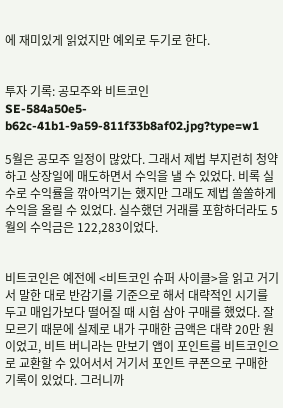에 재미있게 읽었지만 예외로 두기로 한다.


투자 기록: 공모주와 비트코인
SE-584a50e5-b62c-41b1-9a59-811f33b8af02.jpg?type=w1

5월은 공모주 일정이 많았다. 그래서 제법 부지런히 청약하고 상장일에 매도하면서 수익을 낼 수 있었다. 비록 실수로 수익률을 깎아먹기는 했지만 그래도 제법 쏠쏠하게 수익을 올릴 수 있었다. 실수했던 거래를 포함하더라도 5월의 수익금은 122,283이었다.


비트코인은 예전에 <비트코인 슈퍼 사이클>을 읽고 거기서 말한 대로 반감기를 기준으로 해서 대략적인 시기를 두고 매입가보다 떨어질 때 시험 삼아 구매를 했었다. 잘 모르기 때문에 실제로 내가 구매한 금액은 대략 20만 원이었고, 비트 버니라는 만보기 앱이 포인트를 비트코인으로 교환할 수 있어서서 거기서 포인트 쿠폰으로 구매한 기록이 있었다. 그러니까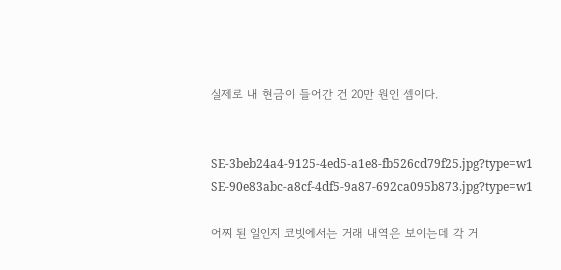실제로 내 현금이 들어간 건 20만 원인 셈이다.


SE-3beb24a4-9125-4ed5-a1e8-fb526cd79f25.jpg?type=w1
SE-90e83abc-a8cf-4df5-9a87-692ca095b873.jpg?type=w1

어찌 된 일인지 코빗에서는 거래 내역은 보이는데 각 거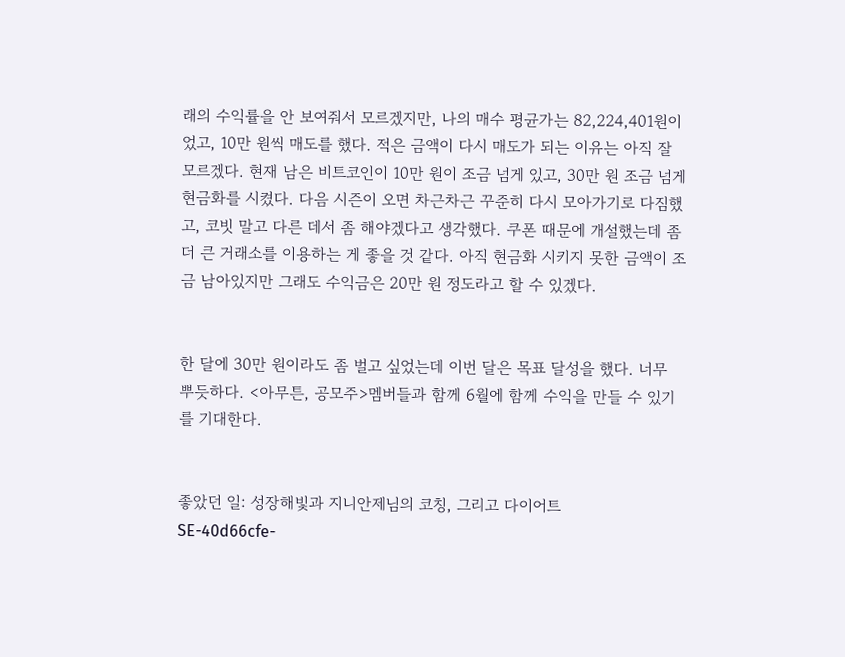래의 수익률을 안 보여줘서 모르겠지만, 나의 매수 평균가는 82,224,401원이었고, 10만 원씩 매도를 했다. 적은 금액이 다시 매도가 되는 이유는 아직 잘 모르겠다. 현재 남은 비트코인이 10만 원이 조금 넘게 있고, 30만 원 조금 넘게 현금화를 시켰다. 다음 시즌이 오면 차근차근 꾸준히 다시 모아가기로 다짐했고, 코빗 말고 다른 데서 좀 해야겠다고 생각했다. 쿠폰 때문에 개설했는데 좀 더 큰 거래소를 이용하는 게 좋을 것 같다. 아직 현금화 시키지 못한 금액이 조금 남아있지만 그래도 수익금은 20만 원 정도라고 할 수 있겠다.


한 달에 30만 원이라도 좀 벌고 싶었는데 이번 달은 목표 달성을 했다. 너무 뿌듯하다. <아무튼, 공모주>멤버들과 함께 6월에 함께 수익을 만들 수 있기를 기대한다.


좋았던 일: 성장해빛과 지니안제님의 코칭, 그리고 다이어트
SE-40d66cfe-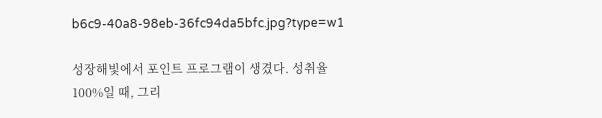b6c9-40a8-98eb-36fc94da5bfc.jpg?type=w1

성장해빛에서 포인트 프로그램이 생겼다. 성취율 100%일 때, 그리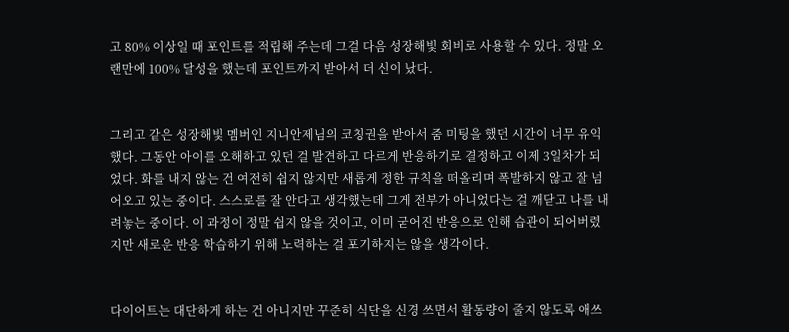고 80% 이상일 때 포인트를 적립해 주는데 그걸 다음 성장해빛 회비로 사용할 수 있다. 정말 오랜만에 100% 달성을 했는데 포인트까지 받아서 더 신이 났다.


그리고 같은 성장해빛 멤버인 지니안제님의 코칭권을 받아서 줌 미팅을 했던 시간이 너무 유익했다. 그동안 아이를 오해하고 있던 걸 발견하고 다르게 반응하기로 결정하고 이제 3일차가 되었다. 화를 내지 않는 건 여전히 쉽지 않지만 새롭게 정한 규칙을 떠올리며 폭발하지 않고 잘 넘어오고 있는 중이다. 스스로를 잘 안다고 생각했는데 그게 전부가 아니었다는 걸 깨닫고 나를 내려놓는 중이다. 이 과정이 정말 쉽지 않을 것이고, 이미 굳어진 반응으로 인해 습관이 되어버렸지만 새로운 반응 학습하기 위해 노력하는 걸 포기하지는 않을 생각이다.


다이어트는 대단하게 하는 건 아니지만 꾸준히 식단을 신경 쓰면서 활동량이 줄지 않도록 애쓰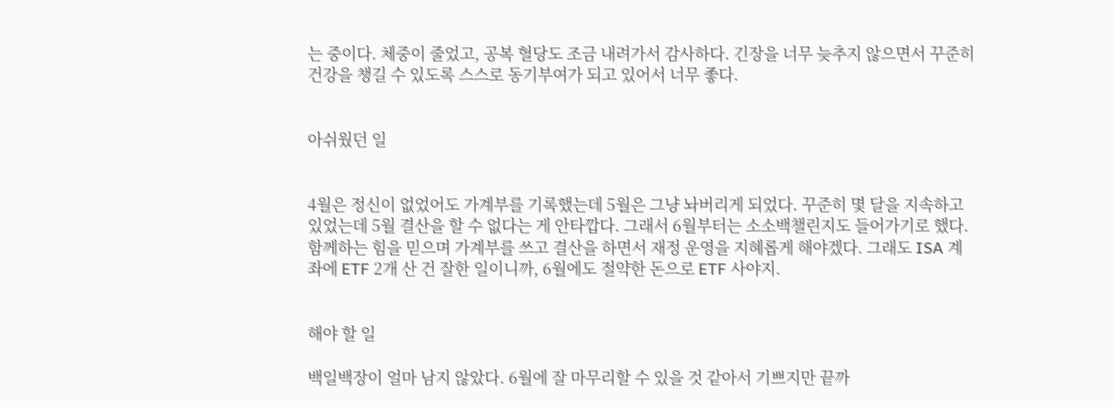는 중이다. 체중이 줄었고, 공복 혈당도 조금 내려가서 감사하다. 긴장을 너무 늦추지 않으면서 꾸준히 건강을 챙길 수 있도록 스스로 동기부여가 되고 있어서 너무 좋다.


아쉬웠던 일


4월은 정신이 없었어도 가계부를 기록했는데 5월은 그냥 놔버리게 되었다. 꾸준히 몇 달을 지속하고 있었는데 5월 결산을 할 수 없다는 게 안타깝다. 그래서 6월부터는 소소백챌린지도 들어가기로 했다. 함께하는 힘을 믿으며 가계부를 쓰고 결산을 하면서 재정 운영을 지혜롭게 해야겠다. 그래도 ISA 계좌에 ETF 2개 산 건 잘한 일이니까, 6월에도 절약한 돈으로 ETF 사야지.


해야 할 일

백일백장이 얼마 남지 않았다. 6월에 잘 마무리할 수 있을 것 같아서 기쁘지만 끝까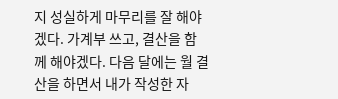지 성실하게 마무리를 잘 해야겠다. 가계부 쓰고, 결산을 함께 해야겠다. 다음 달에는 월 결산을 하면서 내가 작성한 자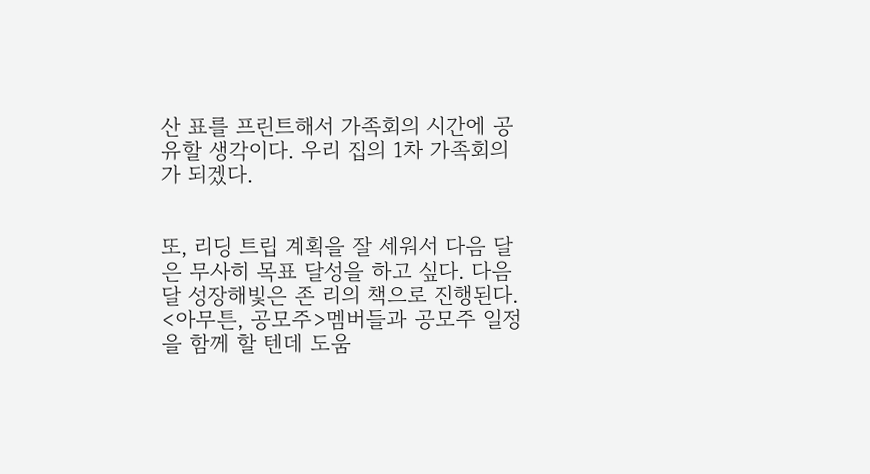산 표를 프린트해서 가족회의 시간에 공유할 생각이다. 우리 집의 1차 가족회의가 되겠다.


또, 리딩 트립 계획을 잘 세워서 다음 달은 무사히 목표 달성을 하고 싶다. 다음 달 성장해빛은 존 리의 책으로 진행된다. <아무튼, 공모주>멤버들과 공모주 일정을 함께 할 텐데 도움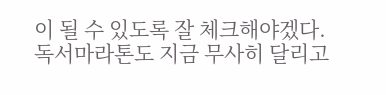이 될 수 있도록 잘 체크해야겠다. 독서마라톤도 지금 무사히 달리고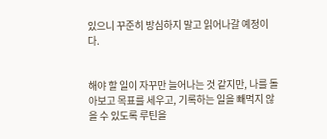있으니 꾸준히 방심하지 말고 읽어나갈 예정이다.


해야 할 일이 자꾸만 늘어나는 것 같지만, 나를 돌아보고 목표를 세우고, 기록하는 일을 빼먹지 않을 수 있도록 루틴을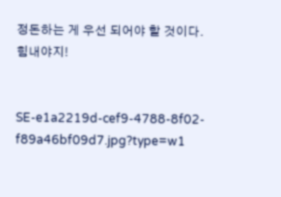정돈하는 게 우선 되어야 할 것이다. 힘내야지!


SE-e1a2219d-cef9-4788-8f02-f89a46bf09d7.jpg?type=w1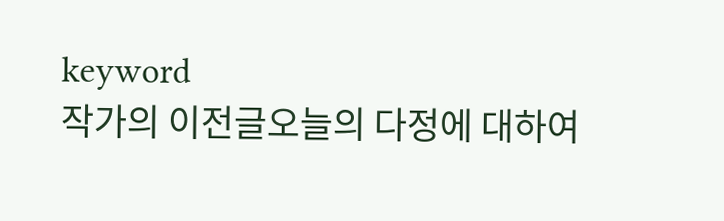keyword
작가의 이전글오늘의 다정에 대하여